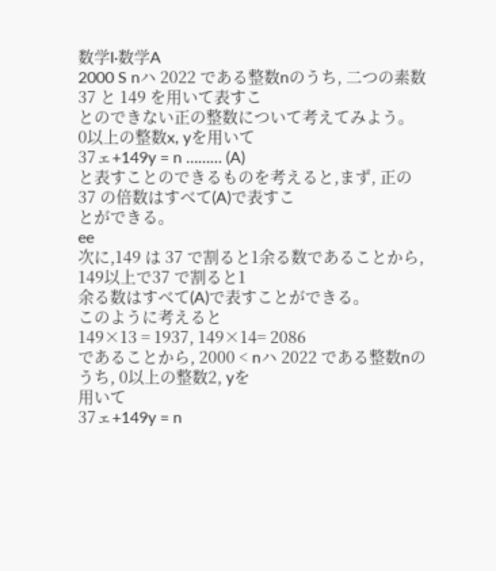数学I·数学A
2000 S nハ 2022 である整数nのうち, 二つの素数 37 と 149 を用いて表すこ
とのできない正の整数について考えてみよう。
0以上の整数x, yを用いて
37ェ+149y = n ……… (A)
と表すことのできるものを考えると,まず, 正の 37 の倍数はすべて(A)で表すこ
とができる。
ee
次に,149 は 37 で割ると1余る数であることから, 149以上で37 で割ると1
余る数はすべて(A)で表すことができる。
このように考えると
149×13 = 1937, 149×14= 2086
であることから, 2000 < nハ 2022 である整数nのうち, 0以上の整数2, yを
用いて
37ェ+149y = n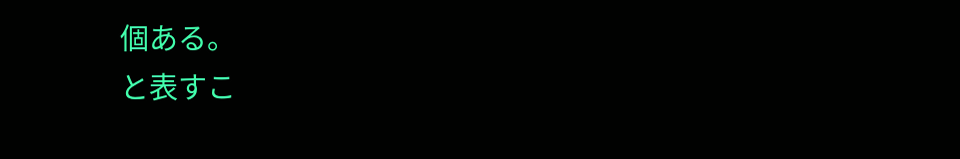個ある。
と表すこ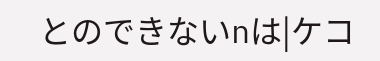とのできないnは|ケコ